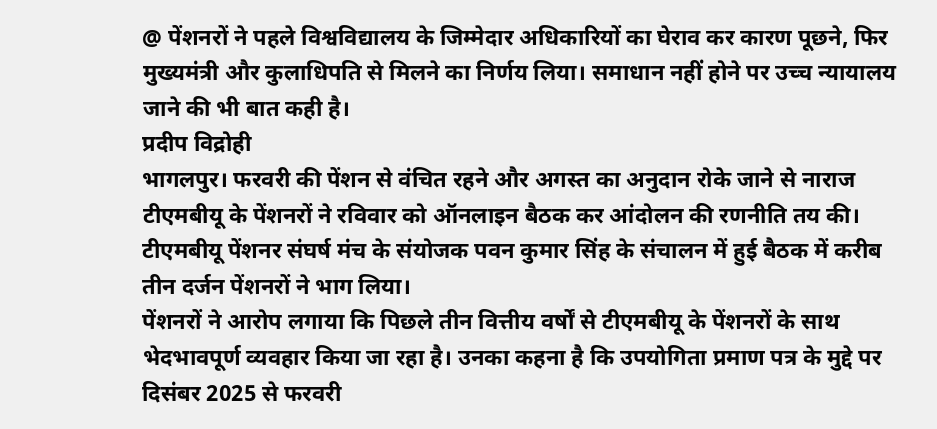@ पेंशनरों ने पहले विश्वविद्यालय के जिम्मेदार अधिकारियों का घेराव कर कारण पूछने, फिर मुख्यमंत्री और कुलाधिपति से मिलने का निर्णय लिया। समाधान नहीं होने पर उच्च न्यायालय जाने की भी बात कही है।
प्रदीप विद्रोही
भागलपुर। फरवरी की पेंशन से वंचित रहने और अगस्त का अनुदान रोके जाने से नाराज टीएमबीयू के पेंशनरों ने रविवार को ऑनलाइन बैठक कर आंदोलन की रणनीति तय की। टीएमबीयू पेंशनर संघर्ष मंच के संयोजक पवन कुमार सिंह के संचालन में हुई बैठक में करीब तीन दर्जन पेंशनरों ने भाग लिया।
पेंशनरों ने आरोप लगाया कि पिछले तीन वित्तीय वर्षों से टीएमबीयू के पेंशनरों के साथ भेदभावपूर्ण व्यवहार किया जा रहा है। उनका कहना है कि उपयोगिता प्रमाण पत्र के मुद्दे पर दिसंबर 2025 से फरवरी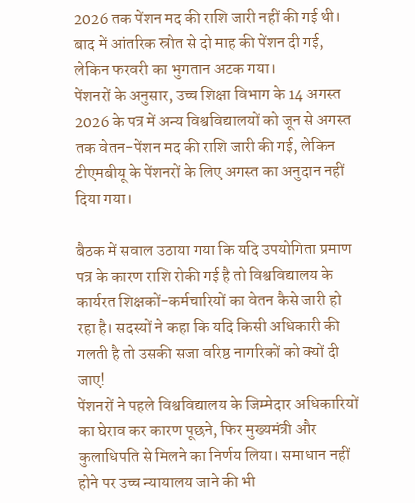2026 तक पेंशन मद की राशि जारी नहीं की गई थी। बाद में आंतरिक स्रोत से दो माह की पेंशन दी गई, लेकिन फरवरी का भुगतान अटक गया।
पेंशनरों के अनुसार, उच्च शिक्षा विभाग के 14 अगस्त 2026 के पत्र में अन्य विश्वविद्यालयों को जून से अगस्त तक वेतन-पेंशन मद की राशि जारी की गई, लेकिन टीएमबीयू के पेंशनरों के लिए अगस्त का अनुदान नहीं दिया गया।

बैठक में सवाल उठाया गया कि यदि उपयोगिता प्रमाण पत्र के कारण राशि रोकी गई है तो विश्वविद्यालय के कार्यरत शिक्षकों-कर्मचारियों का वेतन कैसे जारी हो रहा है। सदस्यों ने कहा कि यदि किसी अधिकारी की गलती है तो उसकी सजा वरिष्ठ नागरिकों को क्यों दी जाए!
पेंशनरों ने पहले विश्वविद्यालय के जिम्मेदार अधिकारियों का घेराव कर कारण पूछने, फिर मुख्यमंत्री और कुलाधिपति से मिलने का निर्णय लिया। समाधान नहीं होने पर उच्च न्यायालय जाने की भी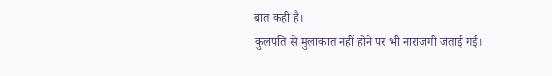बात कही है।
कुलपति से मुलाकात नहीं होने पर भी नाराजगी जताई गई।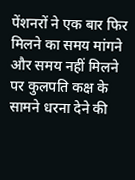पेंशनरों ने एक बार फिर मिलने का समय मांगने और समय नहीं मिलने पर कुलपति कक्ष के सामने धरना देने की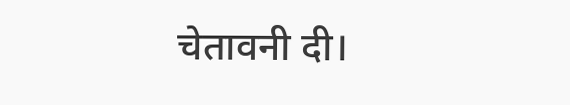चेतावनी दी।